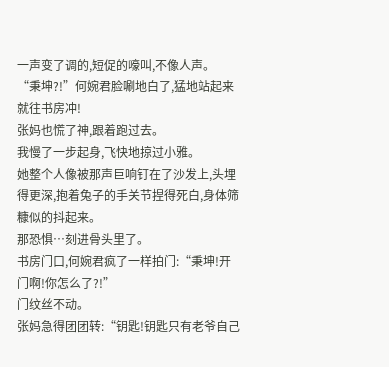一声变了调的,短促的嚎叫,不像人声。
“秉坤?!”何婉君脸唰地白了,猛地站起来就往书房冲!
张妈也慌了神,跟着跑过去。
我慢了一步起身,飞快地掠过小雅。
她整个人像被那声巨响钉在了沙发上,头埋得更深,抱着兔子的手关节捏得死白,身体筛糠似的抖起来。
那恐惧…刻进骨头里了。
书房门口,何婉君疯了一样拍门:“秉坤!开门啊!你怎么了?!”
门纹丝不动。
张妈急得团团转:“钥匙!钥匙只有老爷自己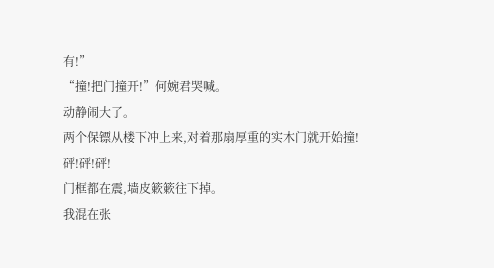有!”
“撞!把门撞开!”何婉君哭喊。
动静闹大了。
两个保镖从楼下冲上来,对着那扇厚重的实木门就开始撞!
砰!砰!砰!
门框都在震,墙皮簌簌往下掉。
我混在张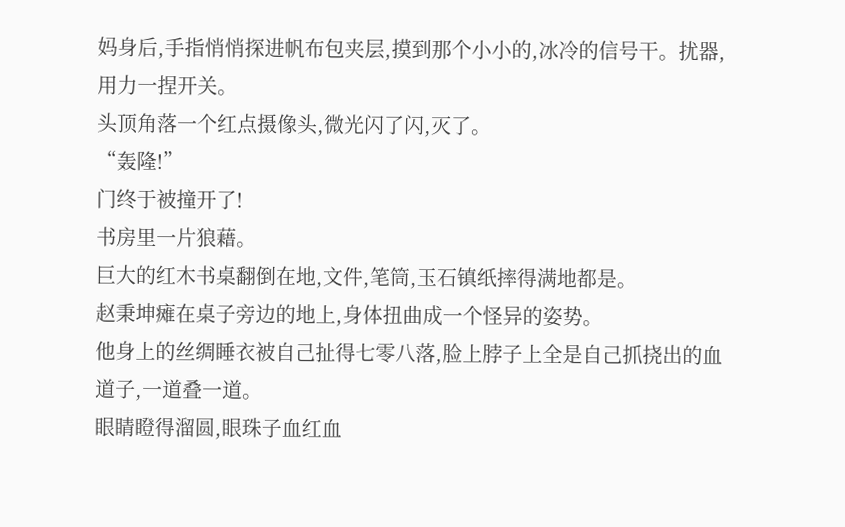妈身后,手指悄悄探进帆布包夹层,摸到那个小小的,冰冷的信号干。扰器,用力一捏开关。
头顶角落一个红点摄像头,微光闪了闪,灭了。
“轰隆!”
门终于被撞开了!
书房里一片狼藉。
巨大的红木书桌翻倒在地,文件,笔筒,玉石镇纸摔得满地都是。
赵秉坤瘫在桌子旁边的地上,身体扭曲成一个怪异的姿势。
他身上的丝绸睡衣被自己扯得七零八落,脸上脖子上全是自己抓挠出的血道子,一道叠一道。
眼睛瞪得溜圆,眼珠子血红血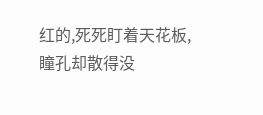红的,死死盯着天花板,瞳孔却散得没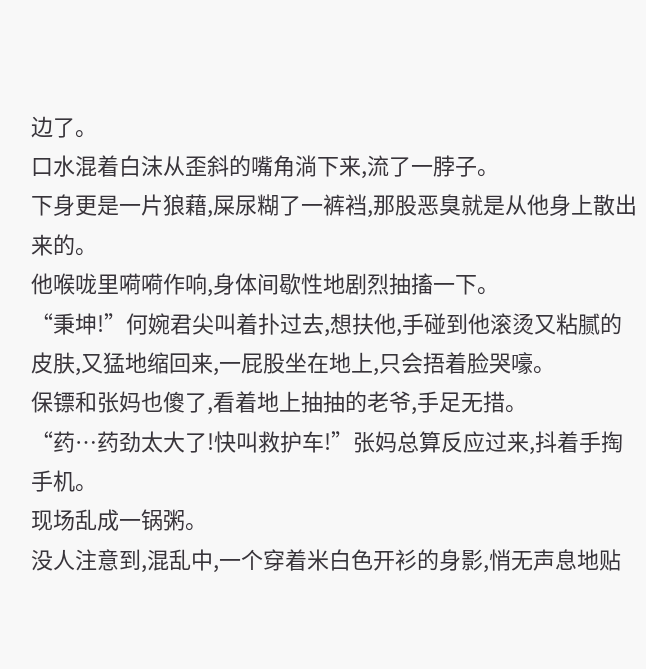边了。
口水混着白沫从歪斜的嘴角淌下来,流了一脖子。
下身更是一片狼藉,屎尿糊了一裤裆,那股恶臭就是从他身上散出来的。
他喉咙里嗬嗬作响,身体间歇性地剧烈抽搐一下。
“秉坤!”何婉君尖叫着扑过去,想扶他,手碰到他滚烫又粘腻的皮肤,又猛地缩回来,一屁股坐在地上,只会捂着脸哭嚎。
保镖和张妈也傻了,看着地上抽抽的老爷,手足无措。
“药…药劲太大了!快叫救护车!”张妈总算反应过来,抖着手掏手机。
现场乱成一锅粥。
没人注意到,混乱中,一个穿着米白色开衫的身影,悄无声息地贴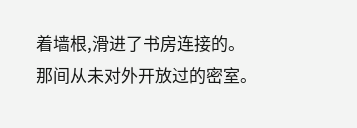着墙根,滑进了书房连接的。
那间从未对外开放过的密室。